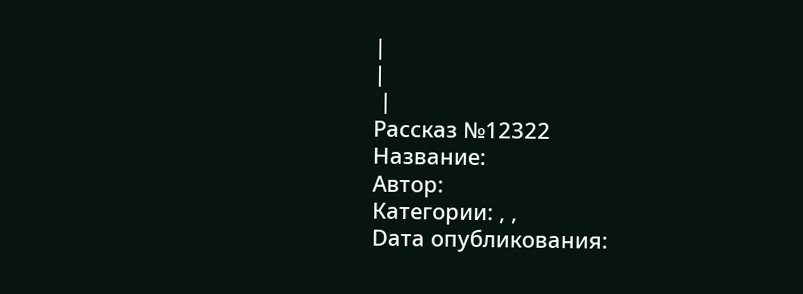|
|
 |
Рассказ №12322
Название:
Автор:
Категории: , ,
Dата опубликования: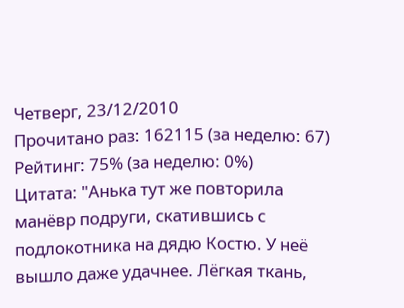Четверг, 23/12/2010
Прочитано раз: 162115 (за неделю: 67)
Рейтинг: 75% (за неделю: 0%)
Цитата: "Анька тут же повторила манёвр подруги, скатившись с подлокотника на дядю Костю. У неё вышло даже удачнее. Лёгкая ткань,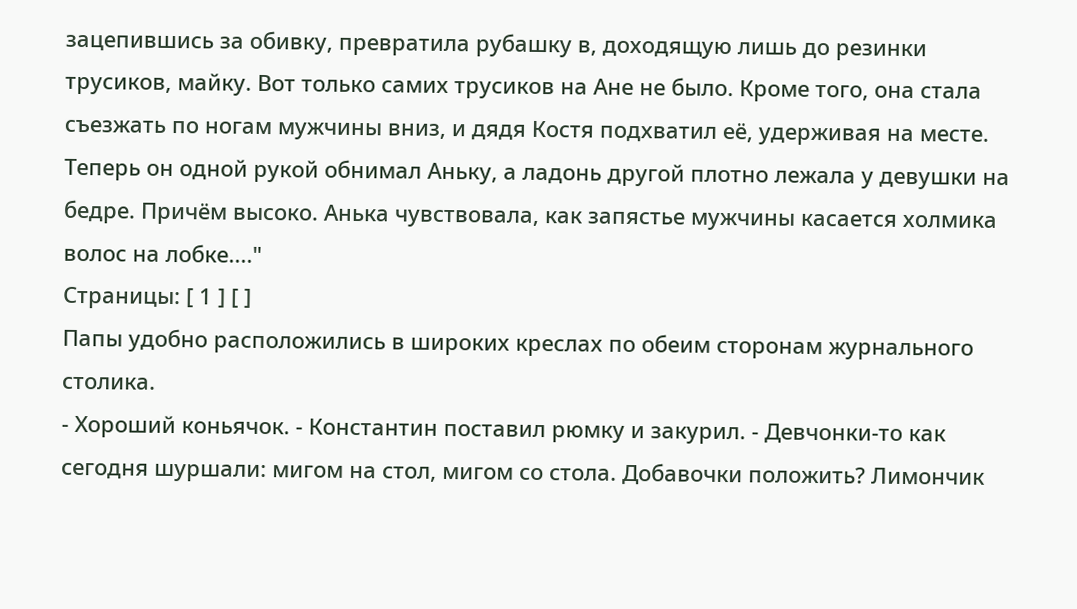зацепившись за обивку, превратила рубашку в, доходящую лишь до резинки трусиков, майку. Вот только самих трусиков на Ане не было. Кроме того, она стала съезжать по ногам мужчины вниз, и дядя Костя подхватил её, удерживая на месте. Теперь он одной рукой обнимал Аньку, а ладонь другой плотно лежала у девушки на бедре. Причём высоко. Анька чувствовала, как запястье мужчины касается холмика волос на лобке...."
Страницы: [ 1 ] [ ]
Папы удобно расположились в широких креслах по обеим сторонам журнального столика.
- Хороший коньячок. - Константин поставил рюмку и закурил. - Девчонки-то как сегодня шуршали: мигом на стол, мигом со стола. Добавочки положить? Лимончик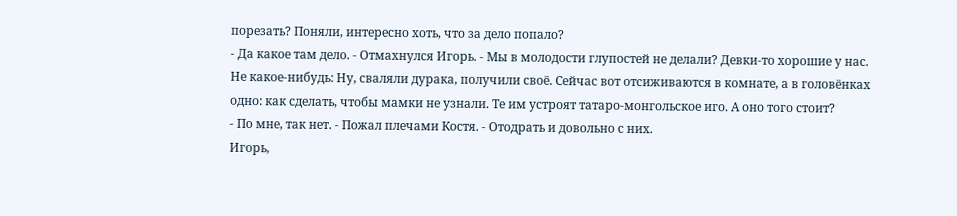порезать? Поняли, интересно хоть, что за дело попало?
- Да какое там дело. - Отмахнулся Игорь. - Мы в молодости глупостей не делали? Девки-то хорошие у нас. Не какое-нибудь: Ну, сваляли дурака, получили своё. Сейчас вот отсиживаются в комнате, а в головёнках одно: как сделать, чтобы мамки не узнали. Те им устроят татаро-монгольское иго. А оно того стоит?
- По мне, так нет. - Пожал плечами Костя. - Отодрать и довольно с них.
Игорь,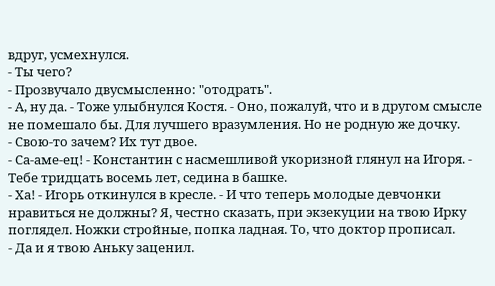вдруг, усмехнулся.
- Ты чего?
- Прозвучало двусмысленно: "отодрать".
- А, ну да. - Тоже улыбнулся Костя. - Оно, пожалуй, что и в другом смысле не помешало бы. Для лучшего вразумления. Но не родную же дочку.
- Свою-то зачем? Их тут двое.
- Са-аме-ец! - Константин с насмешливой укоризной глянул на Игоря. - Тебе тридцать восемь лет, седина в башке.
- Ха! - Игорь откинулся в кресле. - И что теперь молодые девчонки нравиться не должны? Я, честно сказать, при экзекуции на твою Ирку поглядел. Ножки стройные, попка ладная. То, что доктор прописал.
- Да и я твою Аньку заценил.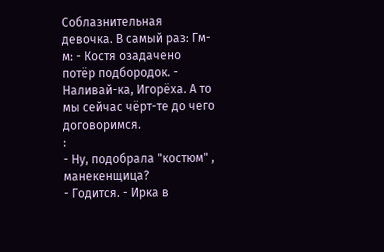Соблазнительная девочка. В самый раз: Гм-м: - Костя озадачено потёр подбородок. - Наливай-ка, Игорёха. А то мы сейчас чёрт-те до чего договоримся.
:
- Ну, подобрала "костюм" , манекенщица?
- Годится. - Ирка в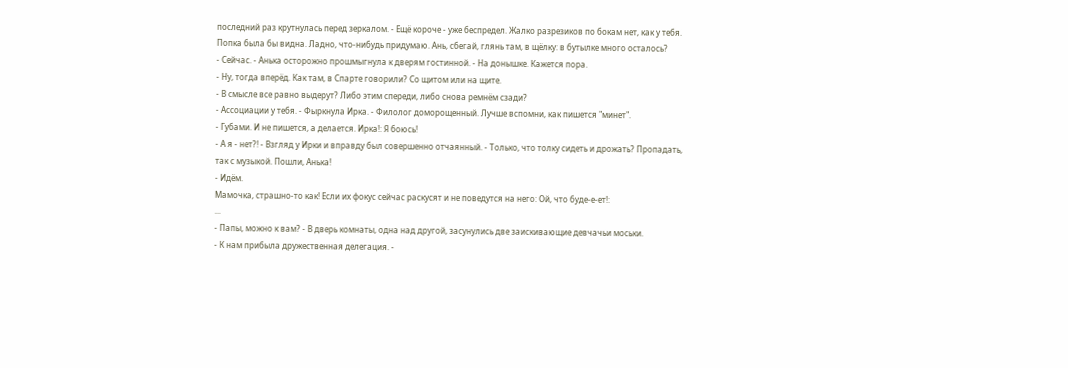последний раз крутнулась перед зеркалом. - Ещё короче - уже беспредел. Жалко разрезиков по бокам нет, как у тебя. Попка была бы видна. Ладно, что-нибудь придумаю. Ань, сбегай, глянь там, в щёлку: в бутылке много осталось?
- Сейчас. - Анька осторожно прошмыгнула к дверям гостинной. - На донышке. Кажется пора.
- Ну, тогда вперёд. Как там, в Спарте говорили? Со щитом или на щите.
- В смысле все равно выдерут? Либо этим спереди, либо снова ремнём сзади?
- Ассоциации у тебя. - Фыркнула Ирка. - Филолог доморощенный. Лучше вспомни, как пишется "минет".
- Губами. И не пишется, а делается. Ирка!: Я боюсь!
- А я - нет?! - Взгляд у Ирки и вправду был совершенно отчаянный. - Только, что толку сидеть и дрожать? Пропадать, так с музыкой. Пошли, Анька!
- Идём.
Мамочка, страшно-то как! Если их фокус сейчас раскусят и не поведутся на него: Ой, что буде-е-ет!:
...
- Папы, можно к вам? - В дверь комнаты, одна над другой, засунулись две заискивающие девчачьи моськи.
- К нам прибыла дружественная делегация. -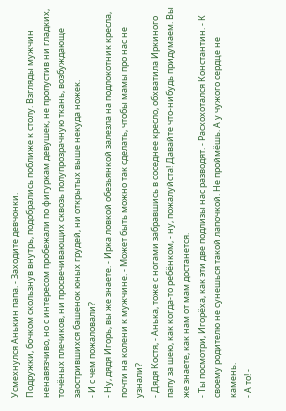Усмехнулся Анькин папа. - Заходите девчонки.
Подружки, бочком скользнув внутрь, подобрались поближе к столу. Взгляды мужчин ненавязчиво, но с интересом пробежали по фигуркам девушек, не пропустив ни гладких, точёных плечиков, ни просвечивающих сквозь полупрозрачную ткань, возбуждающе заострившихся башенок юных грудей, ни открытых выше некуда ножек.
- И с чем пожаловали?
- Ну, дядя Игорь, вы же знаете. - Ирка ловкой обезьянкой залезла на подлокотник кресла, почти на колени к мужчине. - Может быть можно так сделать, чтобы мамы про нас не узнали?
- Дядя Костя, - Анька, тоже с ногами забравшись в соседнее кресло, обхватила Иркиного папу за шею, как когда-то ребёнком, - ну, пожалуйста! Давайте что-нибудь придумаем. Вы же знаете, как нам от мам достанется.
- Ты посмотри, Игорёха, как эти две подлизы нас разводят. - Расхохотался Константин. - К своему родителю не сунешься такой лапочкой. Не проймёшь. А у чужого сердце не камень.
- А то! -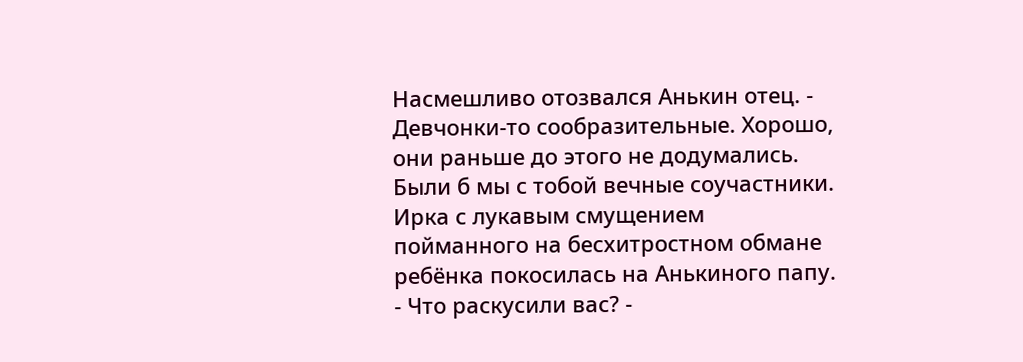Насмешливо отозвался Анькин отец. - Девчонки-то сообразительные. Хорошо, они раньше до этого не додумались. Были б мы с тобой вечные соучастники.
Ирка с лукавым смущением пойманного на бесхитростном обмане ребёнка покосилась на Анькиного папу.
- Что раскусили вас? -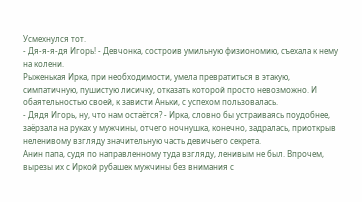Усмехнулся тот.
- Дя-я-я-дя Игорь! - Девчонка, состроив умильную физиономию, съехала к нему на колени.
Рыженькая Ирка, при необходимости, умела превратиться в этакую, симпатичную, пушистую лисичку, отказать которой просто невозможно. И обаятельностью своей, к зависти Аньки, с успехом пользовалась.
- Дядя Игорь, ну, что нам остаётся? - Ирка, словно бы устраиваясь поудобнее, заёрзала на руках у мужчины, отчего ночнушка, конечно, задралась, приоткрыв неленивому взгляду значительную часть девичьего секрета.
Анин папа, судя по направленному туда взгляду, ленивым не был. Впрочем, вырезы их с Иркой рубашек мужчины без внимания с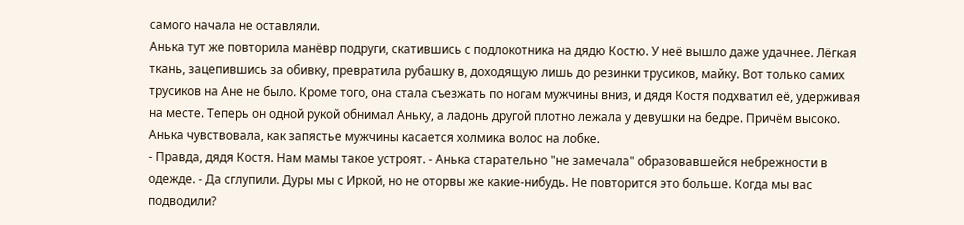самого начала не оставляли.
Анька тут же повторила манёвр подруги, скатившись с подлокотника на дядю Костю. У неё вышло даже удачнее. Лёгкая ткань, зацепившись за обивку, превратила рубашку в, доходящую лишь до резинки трусиков, майку. Вот только самих трусиков на Ане не было. Кроме того, она стала съезжать по ногам мужчины вниз, и дядя Костя подхватил её, удерживая на месте. Теперь он одной рукой обнимал Аньку, а ладонь другой плотно лежала у девушки на бедре. Причём высоко. Анька чувствовала, как запястье мужчины касается холмика волос на лобке.
- Правда, дядя Костя. Нам мамы такое устроят. - Анька старательно "не замечала" образовавшейся небрежности в одежде. - Да сглупили. Дуры мы с Иркой, но не оторвы же какие-нибудь. Не повторится это больше. Когда мы вас подводили?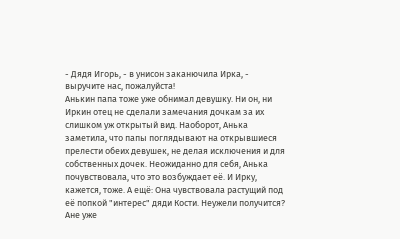- Дядя Игорь, - в унисон заканючила Ирка, - выручите нас, пожалуйста!
Анькин папа тоже уже обнимал девушку. Ни он, ни Иркин отец не сделали замечания дочкам за их слишком уж открытый вид. Наоборот, Анька заметила, что папы поглядывают на открывшиеся прелести обеих девушек, не делая исключения и для собственных дочек. Неожиданно для себя, Анька почувствовала, что это возбуждает её. И Ирку, кажется, тоже. А ещё: Она чувствовала растущий под её попкой "интерес" дяди Кости. Неужели получится? Ане уже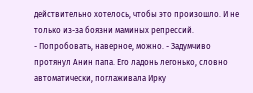действительно хотелось, чтобы это произошло. И не только из-за боязни маминых репрессий.
- Попробовать, наверное, можно. - Задумчиво протянул Анин папа. Его ладонь легонько, словно автоматически, поглаживала Ирку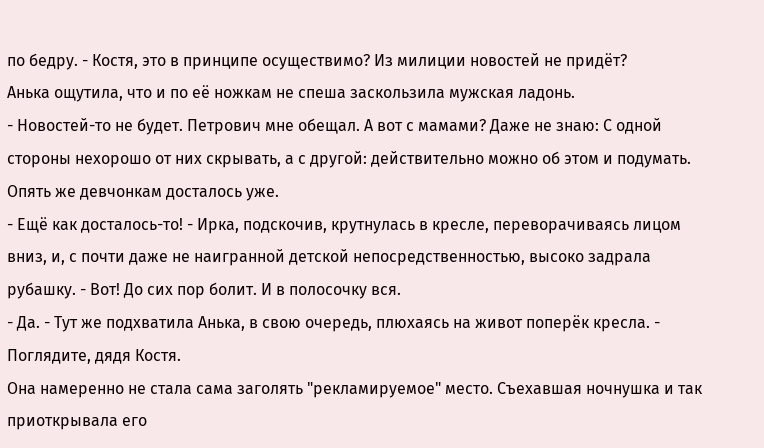по бедру. - Костя, это в принципе осуществимо? Из милиции новостей не придёт?
Анька ощутила, что и по её ножкам не спеша заскользила мужская ладонь.
- Новостей-то не будет. Петрович мне обещал. А вот с мамами? Даже не знаю: С одной стороны нехорошо от них скрывать, а с другой: действительно можно об этом и подумать. Опять же девчонкам досталось уже.
- Ещё как досталось-то! - Ирка, подскочив, крутнулась в кресле, переворачиваясь лицом вниз, и, с почти даже не наигранной детской непосредственностью, высоко задрала рубашку. - Вот! До сих пор болит. И в полосочку вся.
- Да. - Тут же подхватила Анька, в свою очередь, плюхаясь на живот поперёк кресла. - Поглядите, дядя Костя.
Она намеренно не стала сама заголять "рекламируемое" место. Съехавшая ночнушка и так приоткрывала его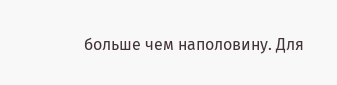больше чем наполовину. Для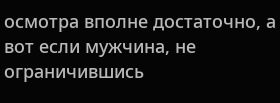осмотра вполне достаточно, а вот если мужчина, не ограничившись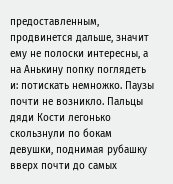предоставленным, продвинется дальше, значит ему не полоски интересны, а на Анькину попку поглядеть и: потискать немножко. Паузы почти не возникло. Пальцы дяди Кости легонько скользнули по бокам девушки, поднимая рубашку вверх почти до самых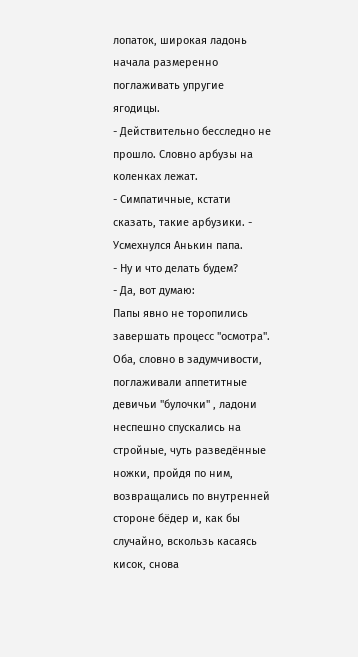лопаток, широкая ладонь начала размеренно поглаживать упругие ягодицы.
- Действительно бесследно не прошло. Словно арбузы на коленках лежат.
- Симпатичные, кстати сказать, такие арбузики. - Усмехнулся Анькин папа.
- Ну и что делать будем?
- Да, вот думаю:
Папы явно не торопились завершать процесс "осмотра". Оба, словно в задумчивости, поглаживали аппетитные девичьи "булочки" , ладони неспешно спускались на стройные, чуть разведённые ножки, пройдя по ним, возвращались по внутренней стороне бёдер и, как бы случайно, вскользь касаясь кисок, снова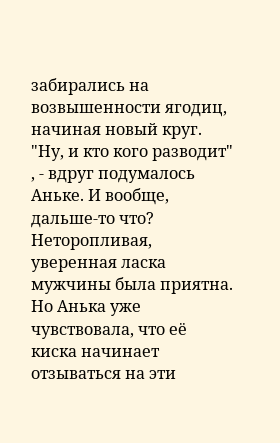забирались на возвышенности ягодиц, начиная новый круг. "Ну, и кто кого разводит" , - вдруг подумалось Аньке. И вообще, дальше-то что? Неторопливая, уверенная ласка мужчины была приятна. Но Анька уже чувствовала, что её киска начинает отзываться на эти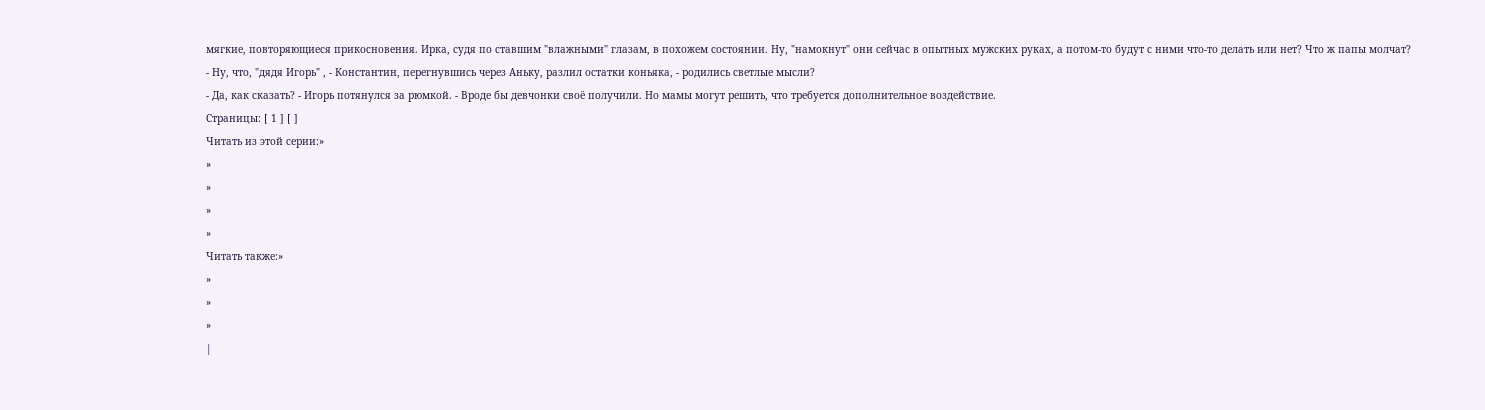мягкие, повторяющиеся прикосновения. Ирка, судя по ставшим "влажными" глазам, в похожем состоянии. Ну, "намокнут" они сейчас в опытных мужских руках, а потом-то будут с ними что-то делать или нет? Что ж папы молчат?
- Ну, что, "дядя Игорь" , - Константин, перегнувшись через Аньку, разлил остатки коньяка, - родились светлые мысли?
- Да, как сказать? - Игорь потянулся за рюмкой. - Вроде бы девчонки своё получили. Но мамы могут решить, что требуется дополнительное воздействие.
Страницы: [ 1 ] [ ]
Читать из этой серии:»
»
»
»
»
Читать также:»
»
»
»
|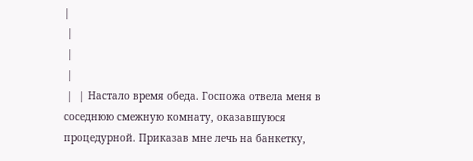|
 |
 |
 |
 |  | Настало время обеда. Госпожа отвела меня в соседнюю смежную комнату, оказавшуюся процедурной. Приказав мне лечь на банкетку,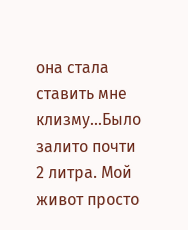она стала ставить мне клизму...Было залито почти 2 литра. Мой живот просто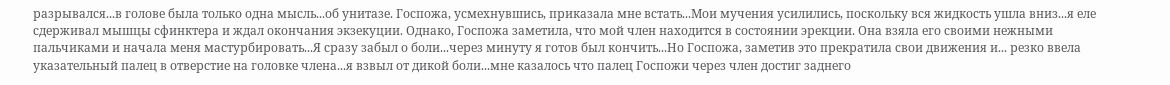разрывался...в голове была только одна мысль...об унитазе. Госпожа, усмехнувшись, приказала мне встать...Мои мучения усилились, поскольку вся жидкость ушла вниз...я еле сдерживал мышцы сфинктера и ждал окончания экзекуции. Однако, Госпожа заметила, что мой член находится в состоянии эрекции. Она взяла его своими нежными пальчиками и начала меня мастурбировать...Я сразу забыл о боли...через минуту я готов был кончить...Но Госпожа, заметив это прекратила свои движения и... резко ввела указательный палец в отверстие на головке члена...я взвыл от дикой боли...мне казалось что палец Госпожи через член достиг заднего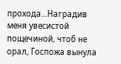прохода...Наградив меня увесистой пощечиной, чтоб не орал, Госпожа вынула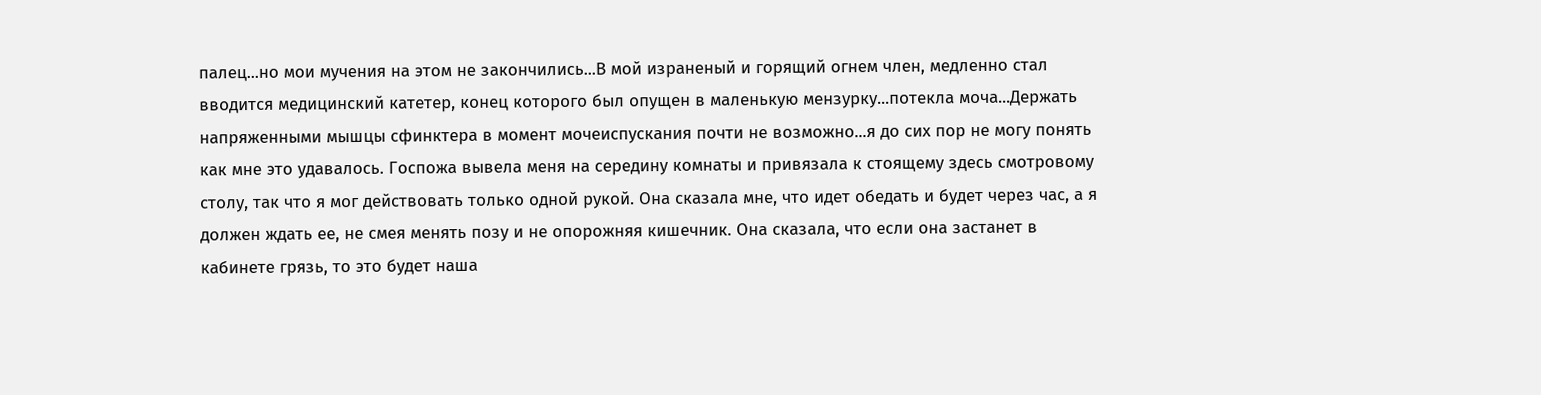палец...но мои мучения на этом не закончились...В мой израненый и горящий огнем член, медленно стал вводится медицинский катетер, конец которого был опущен в маленькую мензурку...потекла моча...Держать напряженными мышцы сфинктера в момент мочеиспускания почти не возможно...я до сих пор не могу понять как мне это удавалось. Госпожа вывела меня на середину комнаты и привязала к стоящему здесь смотровому столу, так что я мог действовать только одной рукой. Она сказала мне, что идет обедать и будет через час, а я должен ждать ее, не смея менять позу и не опорожняя кишечник. Она сказала, что если она застанет в кабинете грязь, то это будет наша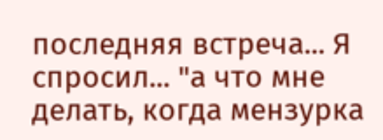последняя встреча... Я спросил... "а что мне делать, когда мензурка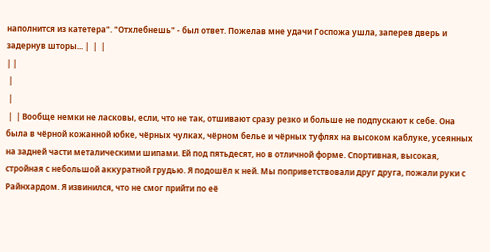наполнится из катетера". "Отхлебнешь" - был ответ. Пожелав мне удачи Госпожа ушла, заперев дверь и задернув шторы... |  |  |
| |
 |
 |
 |  | Вообще немки не ласковы, если, что не так, отшивают сразу резко и больше не подпускают к себе. Она была в чёрной кожанной юбке, чёрных чулках, чёрном белье и чёрных туфлях на высоком каблуке, усеянных на задней части металическими шипами. Ей под пятьдесят, но в отличной форме. Спортивная, высокая, стройная с небольшой аккуратной грудью. Я подошёл к ней. Мы поприветствовали друг друга, пожали руки с Райнхардом. Я извинился, что не смог прийти по её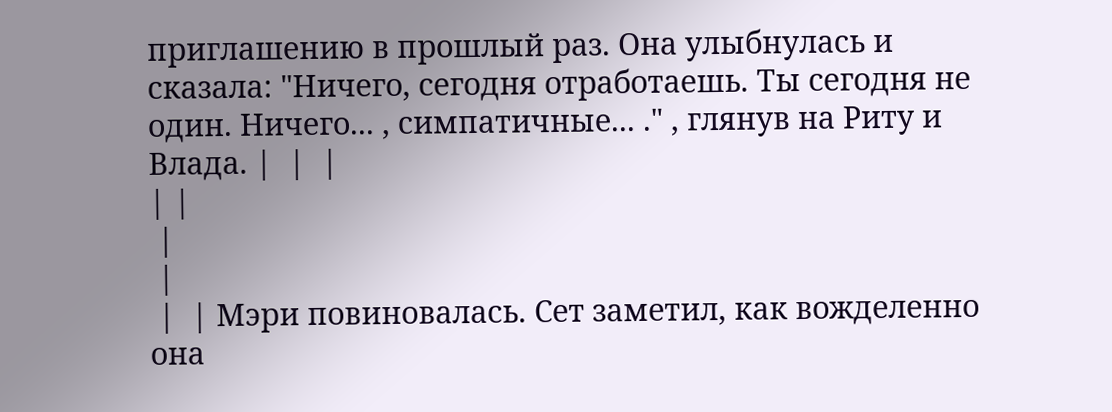приглашению в прошлый раз. Она улыбнулась и сказала: "Ничего, сегодня отработаешь. Ты сегодня не один. Ничего... , симпатичные... ." , глянув на Риту и Влада. |  |  |
| |
 |
 |
 |  | Мэри повиновалась. Сет заметил, как вожделенно она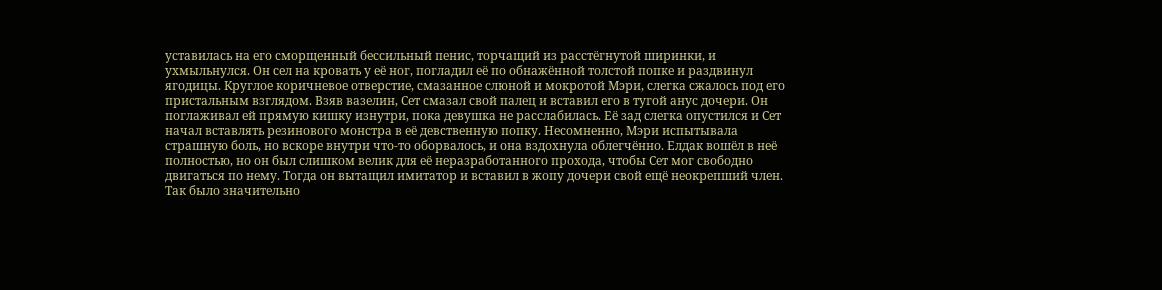уставилась на его сморщенный бессильный пенис, торчащий из расстёгнутой ширинки, и ухмыльнулся. Он сел на кровать у её ног, погладил её по обнажённой толстой попке и раздвинул ягодицы. Круглое коричневое отверстие, смазанное слюной и мокротой Мэри, слегка сжалось под его пристальным взглядом. Взяв вазелин, Сет смазал свой палец и вставил его в тугой анус дочери. Он поглаживал ей прямую кишку изнутри, пока девушка не расслабилась. Её зад слегка опустился и Сет начал вставлять резинового монстра в её девственную попку. Несомненно, Мэри испытывала страшную боль, но вскоре внутри что-то оборвалось, и она вздохнула облегчённо. Елдак вошёл в неё полностью, но он был слишком велик для её неразработанного прохода, чтобы Сет мог свободно двигаться по нему. Тогда он вытащил имитатор и вставил в жопу дочери свой ещё неокрепший член. Так было значительно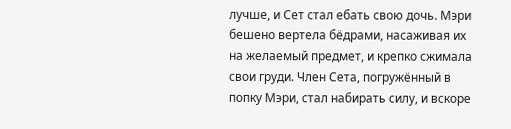лучше, и Сет стал ебать свою дочь. Мэри бешено вертела бёдрами, насаживая их на желаемый предмет, и крепко сжимала свои груди. Член Сета, погружённый в попку Мэри, стал набирать силу, и вскоре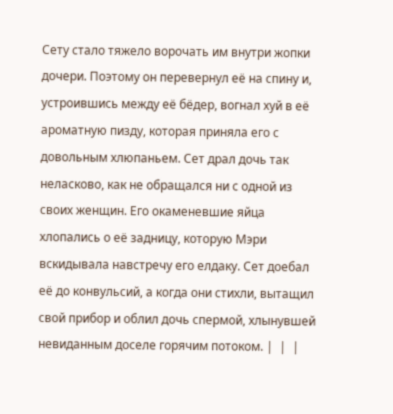Сету стало тяжело ворочать им внутри жопки дочери. Поэтому он перевернул её на спину и, устроившись между её бёдер, вогнал хуй в её ароматную пизду, которая приняла его с довольным хлюпаньем. Сет драл дочь так неласково, как не обращался ни с одной из своих женщин. Его окаменевшие яйца хлопались о её задницу, которую Мэри вскидывала навстречу его елдаку. Сет доебал её до конвульсий, а когда они стихли, вытащил свой прибор и облил дочь спермой, хлынувшей невиданным доселе горячим потоком. |  |  |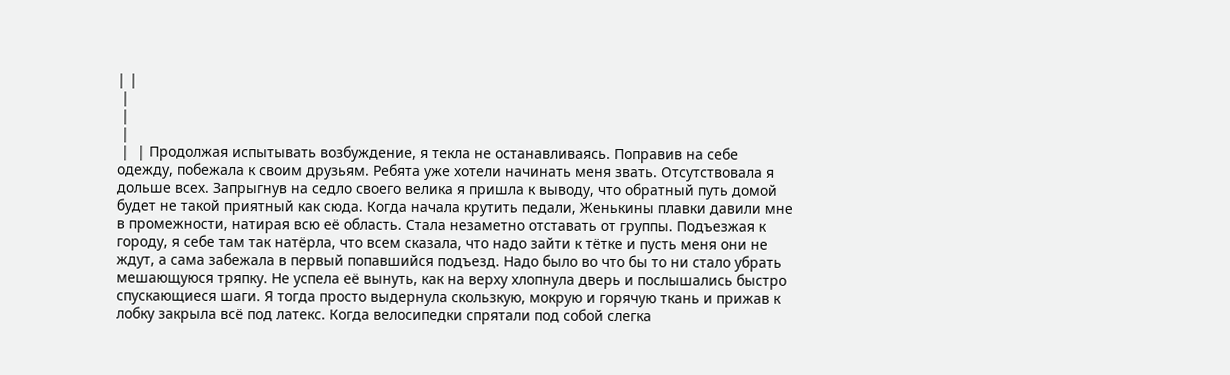| |
 |
 |
 |
 |  | Продолжая испытывать возбуждение, я текла не останавливаясь. Поправив на себе одежду, побежала к своим друзьям. Ребята уже хотели начинать меня звать. Отсутствовала я дольше всех. Запрыгнув на седло своего велика я пришла к выводу, что обратный путь домой будет не такой приятный как сюда. Когда начала крутить педали, Женькины плавки давили мне в промежности, натирая всю её область. Стала незаметно отставать от группы. Подъезжая к городу, я себе там так натёрла, что всем сказала, что надо зайти к тётке и пусть меня они не ждут, а сама забежала в первый попавшийся подъезд. Надо было во что бы то ни стало убрать мешающуюся тряпку. Не успела её вынуть, как на верху хлопнула дверь и послышались быстро спускающиеся шаги. Я тогда просто выдернула скользкую, мокрую и горячую ткань и прижав к лобку закрыла всё под латекс. Когда велосипедки спрятали под собой слегка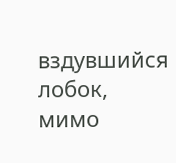вздувшийся лобок, мимо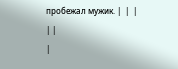пробежал мужик. |  |  |
| |
|